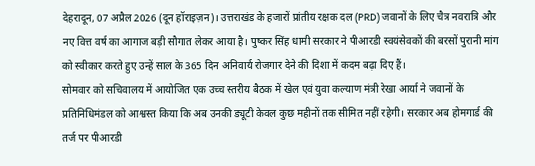देहरादून, 07 अप्रैल 2026 (दून हॉराइज़न)। उत्तराखंड के हजारों प्रांतीय रक्षक दल (PRD) जवानों के लिए चैत्र नवरात्रि और नए वित्त वर्ष का आगाज बड़ी सौगात लेकर आया है। पुष्कर सिंह धामी सरकार ने पीआरडी स्वयंसेवकों की बरसों पुरानी मांग को स्वीकार करते हुए उन्हें साल के 365 दिन अनिवार्य रोजगार देने की दिशा में कदम बढ़ा दिए हैं।
सोमवार को सचिवालय में आयोजित एक उच्च स्तरीय बैठक में खेल एवं युवा कल्याण मंत्री रेखा आर्या ने जवानों के प्रतिनिधिमंडल को आश्वस्त किया कि अब उनकी ड्यूटी केवल कुछ महीनों तक सीमित नहीं रहेगी। सरकार अब होमगार्ड की तर्ज पर पीआरडी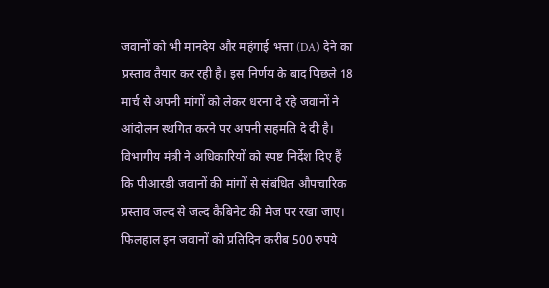जवानों को भी मानदेय और महंगाई भत्ता (DA) देने का प्रस्ताव तैयार कर रही है। इस निर्णय के बाद पिछले 18 मार्च से अपनी मांगों को लेकर धरना दे रहे जवानों ने आंदोलन स्थगित करने पर अपनी सहमति दे दी है।
विभागीय मंत्री ने अधिकारियों को स्पष्ट निर्देश दिए हैं कि पीआरडी जवानों की मांगों से संबंधित औपचारिक प्रस्ताव जल्द से जल्द कैबिनेट की मेज पर रखा जाए। फिलहाल इन जवानों को प्रतिदिन करीब 500 रुपये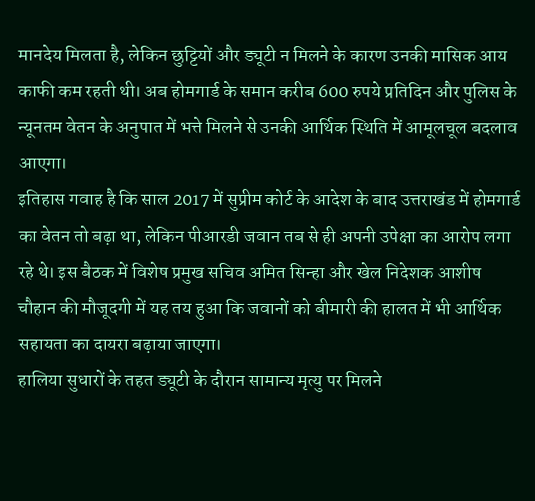मानदेय मिलता है, लेकिन छुट्टियों और ड्यूटी न मिलने के कारण उनकी मासिक आय काफी कम रहती थी। अब होमगार्ड के समान करीब 600 रुपये प्रतिदिन और पुलिस के न्यूनतम वेतन के अनुपात में भत्ते मिलने से उनकी आर्थिक स्थिति में आमूलचूल बदलाव आएगा।
इतिहास गवाह है कि साल 2017 में सुप्रीम कोर्ट के आदेश के बाद उत्तराखंड में होमगार्ड का वेतन तो बढ़ा था, लेकिन पीआरडी जवान तब से ही अपनी उपेक्षा का आरोप लगा रहे थे। इस बैठक में विशेष प्रमुख सचिव अमित सिन्हा और खेल निदेशक आशीष चौहान की मौजूदगी में यह तय हुआ कि जवानों को बीमारी की हालत में भी आर्थिक सहायता का दायरा बढ़ाया जाएगा।
हालिया सुधारों के तहत ड्यूटी के दौरान सामान्य मृत्यु पर मिलने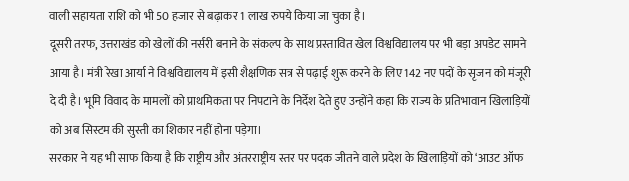वाली सहायता राशि को भी 50 हजार से बढ़ाकर 1 लाख रुपये किया जा चुका है।
दूसरी तरफ, उत्तराखंड को खेलों की नर्सरी बनाने के संकल्प के साथ प्रस्तावित खेल विश्वविद्यालय पर भी बड़ा अपडेट सामने आया है। मंत्री रेखा आर्या ने विश्वविद्यालय में इसी शैक्षणिक सत्र से पढ़ाई शुरू करने के लिए 142 नए पदों के सृजन को मंजूरी दे दी है। भूमि विवाद के मामलों को प्राथमिकता पर निपटाने के निर्देश देते हुए उन्होंने कहा कि राज्य के प्रतिभावान खिलाड़ियों को अब सिस्टम की सुस्ती का शिकार नहीं होना पड़ेगा।
सरकार ने यह भी साफ किया है कि राष्ट्रीय और अंतरराष्ट्रीय स्तर पर पदक जीतने वाले प्रदेश के खिलाड़ियों को ‘आउट ऑफ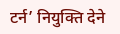टर्न’ नियुक्ति देने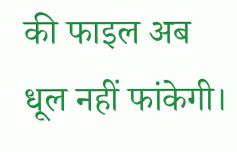की फाइल अब धूल नहीं फांकेगी।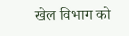खेल विभाग को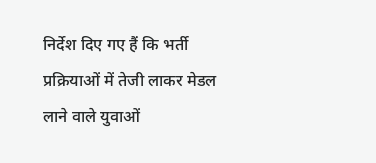निर्देश दिए गए हैं कि भर्ती प्रक्रियाओं में तेजी लाकर मेडल लाने वाले युवाओं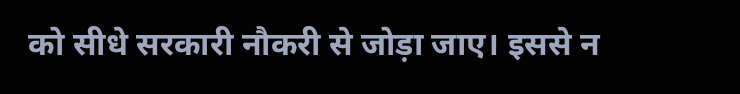को सीधे सरकारी नौकरी से जोड़ा जाए। इससे न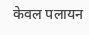केवल पलायन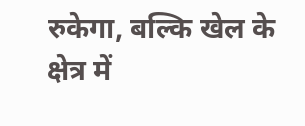रुकेगा, बल्कि खेल के क्षेत्र में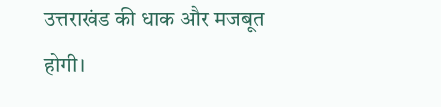उत्तराखंड की धाक और मजबूत होगी।